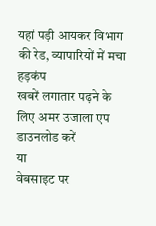यहां पड़ी आयकर विभाग की रेड, व्यापारियों में मचा हड़कंप
खबरें लगातार पढ़ने के लिए अमर उजाला एप डाउनलोड करें
या
वेबसाइट पर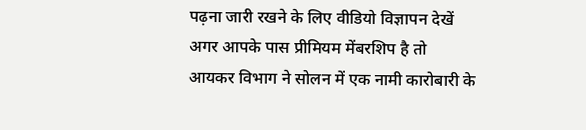पढ़ना जारी रखने के लिए वीडियो विज्ञापन देखें
अगर आपके पास प्रीमियम मेंबरशिप है तो
आयकर विभाग ने सोलन में एक नामी कारोबारी के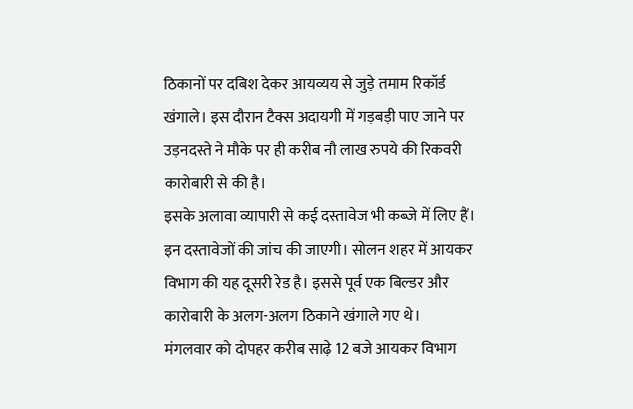ठिकानों पर दबिश देकर आयव्यय से जुड़े तमाम रिकॉर्ड खंगाले। इस दौरान टैक्स अदायगी में गड़बड़ी पाए जाने पर उड़नदस्ते ने मौके पर ही करीब नौ लाख रुपये की रिकवरी कारोबारी से की है।
इसके अलावा व्यापारी से कई दस्तावेज भी कब्जे में लिए हैं। इन दस्तावेजों की जांच की जाएगी। सोलन शहर में आयकर विभाग की यह दूसरी रेड है। इससे पूर्व एक बिल्डर और कारोबारी के अलग-अलग ठिकाने खंगाले गए थे।
मंगलवार को दोपहर करीब साढ़े 12 बजे आयकर विभाग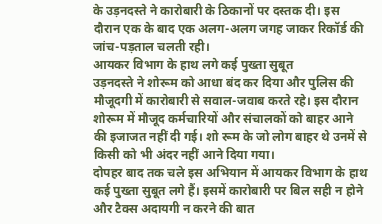के उड़नदस्ते ने कारोबारी के ठिकानों पर दस्तक दी। इस दौरान एक के बाद एक अलग-अलग जगह जाकर रिकॉर्ड की जांच-पड़ताल चलती रही।
आयकर विभाग के हाथ लगे कई पुख्ता सुबूत
उड़नदस्ते ने शोरूम को आधा बंद कर दिया और पुलिस की मौजूदगी में कारोबारी से सवाल-जवाब करते रहे। इस दौरान शोरूम में मौजूद कर्मचारियों और संचालकों को बाहर आने की इजाजत नहीं दी गई। शो रूम के जो लोग बाहर थे उनमें से किसी को भी अंदर नहीं आने दिया गया।
दोपहर बाद तक चले इस अभियान में आयकर विभाग के हाथ कई पुख्ता सुबूत लगे हैं। इसमें कारोबारी पर बिल सही न होने और टैक्स अदायगी न करने की बात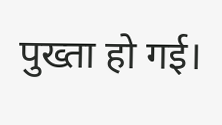पुख्ता हो गई।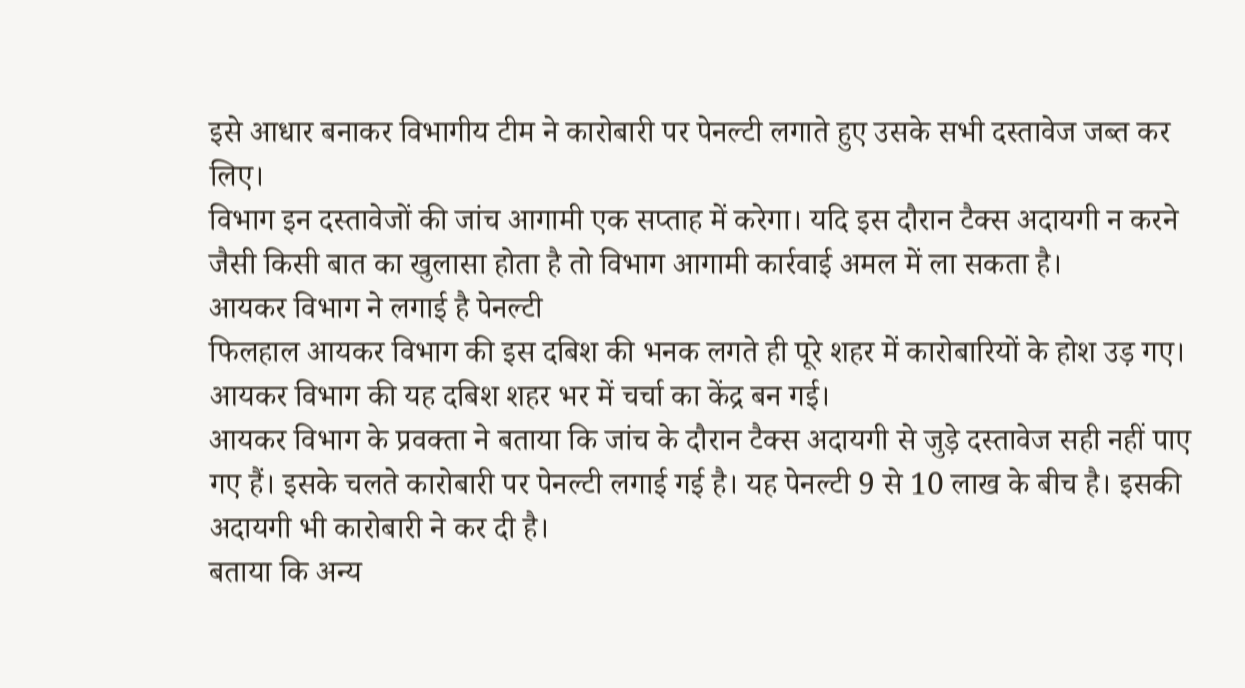इसे आधार बनाकर विभागीय टीम ने कारोबारी पर पेनल्टी लगाते हुए उसके सभी दस्तावेज जब्त कर लिए।
विभाग इन दस्तावेजों की जांच आगामी एक सप्ताह में करेगा। यदि इस दौरान टैक्स अदायगी न करने जैसी किसी बात का खुलासा होता है तो विभाग आगामी कार्रवाई अमल में ला सकता है।
आयकर विभाग ने लगाई है पेनल्टी
फिलहाल आयकर विभाग की इस दबिश की भनक लगते ही पूरे शहर में कारोबारियों के होश उड़ गए। आयकर विभाग की यह दबिश शहर भर में चर्चा का केंद्र बन गई।
आयकर विभाग के प्रवक्ता ने बताया कि जांच के दौरान टैक्स अदायगी से जुड़े दस्तावेज सही नहीं पाए गए हैं। इसके चलते कारोबारी पर पेनल्टी लगाई गई है। यह पेनल्टी 9 से 10 लाख के बीच है। इसकी अदायगी भी कारोबारी ने कर दी है।
बताया कि अन्य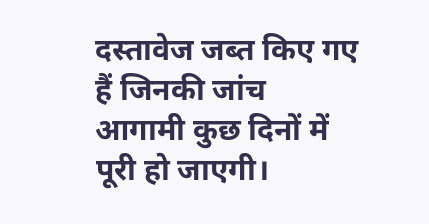दस्तावेज जब्त किए गए हैं जिनकी जांच आगामी कुछ दिनों में पूरी हो जाएगी।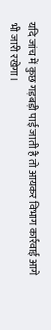यदि जांच में कुछ गड़बड़ी पाई जाती है तो आयकर विभाग कार्रवाई आगे भी जारी रखेगा।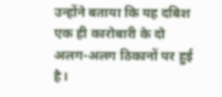उन्होंने बताया कि यह दबिश एक ही कारोबारी के दो अलग-अलग ठिकानों पर हुई है।